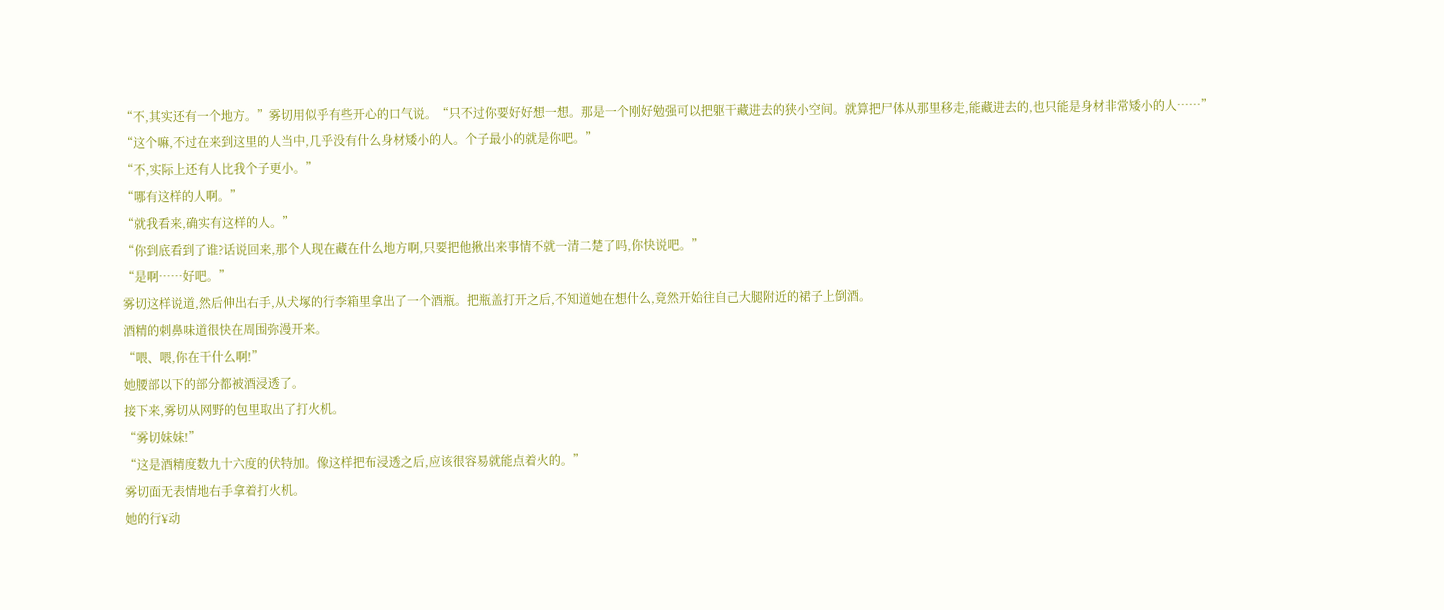“不,其实还有一个地方。”雾切用似乎有些开心的口气说。“只不过你要好好想一想。那是一个刚好勉强可以把躯干藏进去的狭小空间。就算把尸体从那里移走,能藏进去的,也只能是身材非常矮小的人……”
“这个嘛,不过在来到这里的人当中,几乎没有什么身材矮小的人。个子最小的就是你吧。”
“不,实际上还有人比我个子更小。”
“哪有这样的人啊。”
“就我看来,确实有这样的人。”
“你到底看到了谁?话说回来,那个人现在藏在什么地方啊,只要把他揪出来事情不就一清二楚了吗,你快说吧。”
“是啊……好吧。”
雾切这样说道,然后伸出右手,从犬塚的行李箱里拿出了一个酒瓶。把瓶盖打开之后,不知道她在想什么,竟然开始往自己大腿附近的裙子上倒酒。
酒精的刺鼻味道很快在周围弥漫开来。
“喂、喂,你在干什么啊!”
她腰部以下的部分都被酒浸透了。
接下来,雾切从网野的包里取出了打火机。
“雾切妹妹!”
“这是酒精度数九十六度的伏特加。像这样把布浸透之后,应该很容易就能点着火的。”
雾切面无表情地右手拿着打火机。
她的行¥动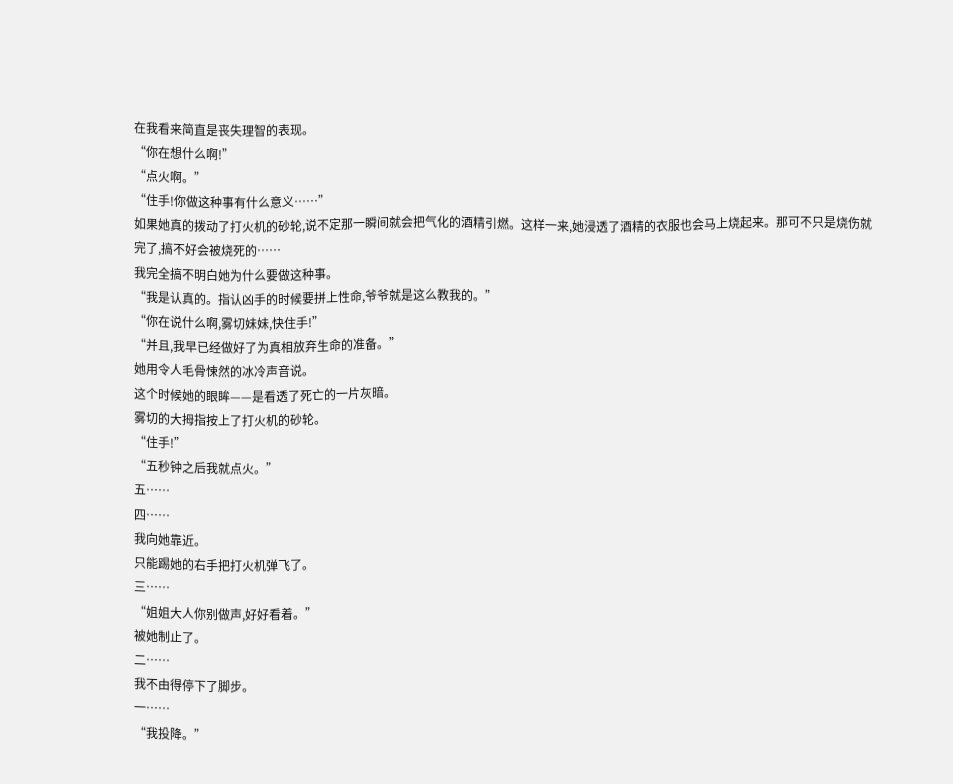在我看来简直是丧失理智的表现。
“你在想什么啊!”
“点火啊。”
“住手!你做这种事有什么意义……”
如果她真的拨动了打火机的砂轮,说不定那一瞬间就会把气化的酒精引燃。这样一来,她浸透了酒精的衣服也会马上烧起来。那可不只是烧伤就完了,搞不好会被烧死的……
我完全搞不明白她为什么要做这种事。
“我是认真的。指认凶手的时候要拼上性命,爷爷就是这么教我的。”
“你在说什么啊,雾切妹妹,快住手!”
“并且,我早已经做好了为真相放弃生命的准备。”
她用令人毛骨悚然的冰冷声音说。
这个时候她的眼眸——是看透了死亡的一片灰暗。
雾切的大拇指按上了打火机的砂轮。
“住手!”
“五秒钟之后我就点火。”
五……
四……
我向她靠近。
只能踢她的右手把打火机弹飞了。
三……
“姐姐大人你别做声,好好看着。”
被她制止了。
二……
我不由得停下了脚步。
一……
“我投降。”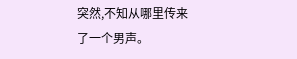突然,不知从哪里传来了一个男声。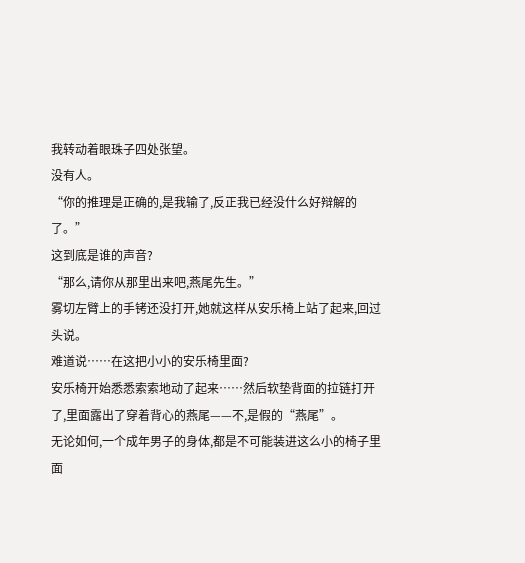我转动着眼珠子四处张望。
没有人。
“你的推理是正确的,是我输了,反正我已经没什么好辩解的了。”
这到底是谁的声音?
“那么,请你从那里出来吧,燕尾先生。”
雾切左臂上的手铐还没打开,她就这样从安乐椅上站了起来,回过头说。
难道说……在这把小小的安乐椅里面?
安乐椅开始悉悉索索地动了起来……然后软垫背面的拉链打开了,里面露出了穿着背心的燕尾——不,是假的“燕尾”。
无论如何,一个成年男子的身体,都是不可能装进这么小的椅子里面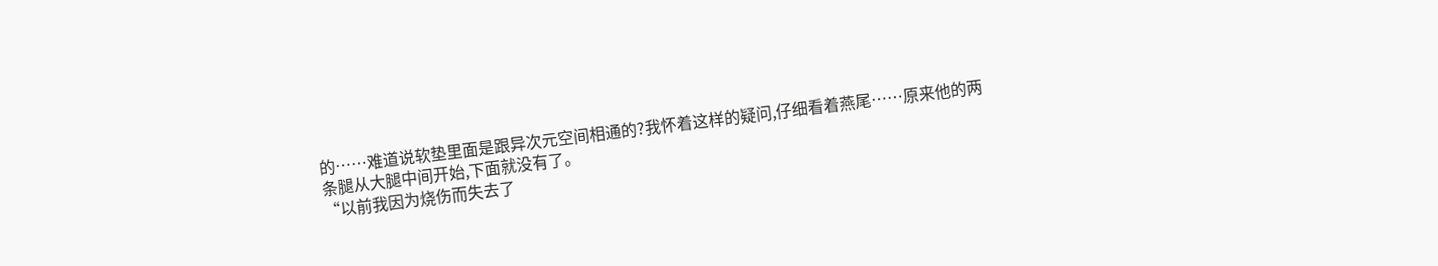的……难道说软垫里面是跟异次元空间相通的?我怀着这样的疑问,仔细看着燕尾……原来他的两条腿从大腿中间开始,下面就没有了。
“以前我因为烧伤而失去了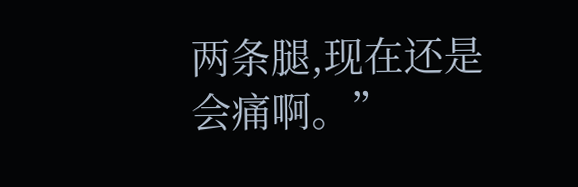两条腿,现在还是会痛啊。”